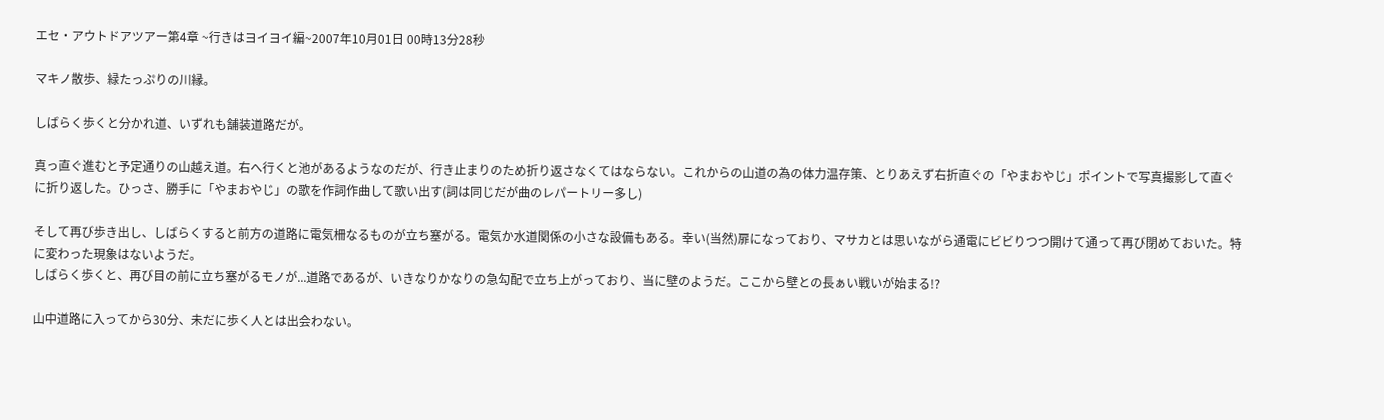エセ・アウトドアツアー第4章 ~行きはヨイヨイ編~2007年10月01日 00時13分28秒

マキノ散歩、緑たっぷりの川縁。

しばらく歩くと分かれ道、いずれも舗装道路だが。

真っ直ぐ進むと予定通りの山越え道。右へ行くと池があるようなのだが、行き止まりのため折り返さなくてはならない。これからの山道の為の体力温存策、とりあえず右折直ぐの「やまおやじ」ポイントで写真撮影して直ぐに折り返した。ひっさ、勝手に「やまおやじ」の歌を作詞作曲して歌い出す(詞は同じだが曲のレパートリー多し)

そして再び歩き出し、しばらくすると前方の道路に電気柵なるものが立ち塞がる。電気か水道関係の小さな設備もある。幸い(当然)扉になっており、マサカとは思いながら通電にビビりつつ開けて通って再び閉めておいた。特に変わった現象はないようだ。
しばらく歩くと、再び目の前に立ち塞がるモノが...道路であるが、いきなりかなりの急勾配で立ち上がっており、当に壁のようだ。ここから壁との長ぁい戦いが始まる!?

山中道路に入ってから30分、未だに歩く人とは出会わない。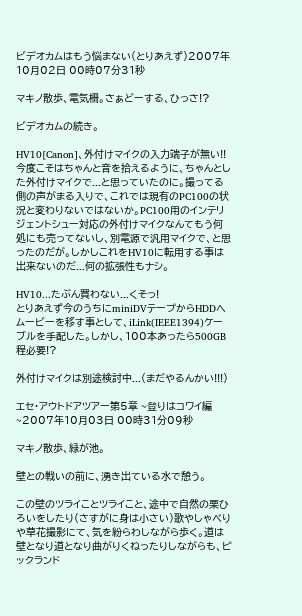ビデオカムはもう悩まない(とりあえず)2007年10月02日 00時07分31秒

マキノ散歩、電気柵。さぁどーする、ひっさ!?

ビデオカムの続き。

HV10[Canon]、外付けマイクの入力端子が無い!!
今度こそはちゃんと音を拾えるように、ちゃんとした外付けマイクで...と思っていたのに。撮ってる側の声がまる入りで、これでは現有のPC100の状況と変わりないではないか。PC100用のインテリジェントシュー対応の外付けマイクなんてもう何処にも売ってないし、別電源で汎用マイクで、と思ったのだが。しかしこれをHV10に転用する事は出来ないのだ...何の拡張性もナシ。

HV10...たぶん買わない...くそっ!
とりあえず今のうちにminiDVテープからHDDへムービーを移す事として、iLink(IEEE1394)ケーブルを手配した。しかし、100本あったら500GB程必要!?

外付けマイクは別途検討中...(まだやるんかい!!!)

エセ・アウトドアツアー第5章 ~登りはコワイ編~2007年10月03日 00時31分09秒

マキノ散歩、緑が池。

壁との戦いの前に、湧き出ている水で憩う。

この壁のツライことツライこと、途中で自然の栗ひろいをしたり(さすがに身は小さい)歌やしゃべりや草花撮影にて、気を紛らわしながら歩く。道は壁となり道となり曲がりくねったりしながらも、ピックランド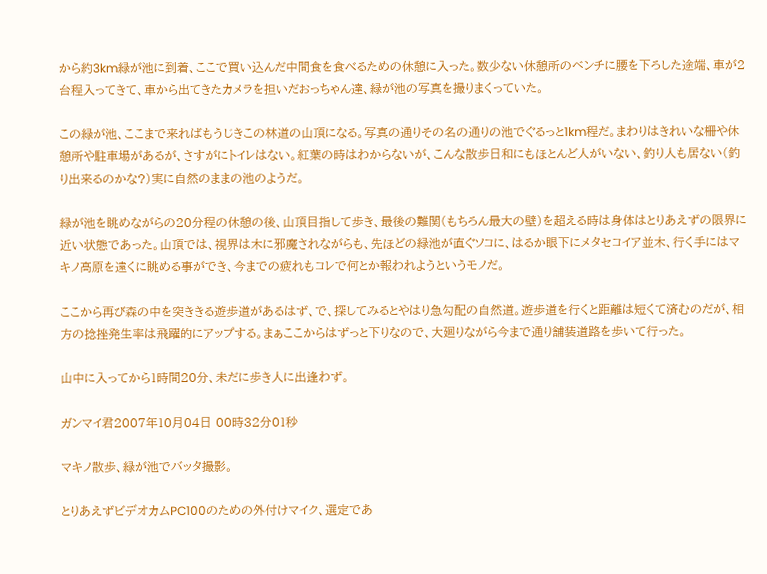から約3km緑が池に到着、ここで買い込んだ中間食を食べるための休憩に入った。数少ない休憩所のベンチに腰を下ろした途端、車が2台程入ってきて、車から出てきたカメラを担いだおっちゃん達、緑が池の写真を撮りまくっていた。

この緑が池、ここまで来ればもうじきこの林道の山頂になる。写真の通りその名の通りの池でぐるっと1km程だ。まわりはきれいな柵や休憩所や駐車場があるが、さすがにトイレはない。紅葉の時はわからないが、こんな散歩日和にもほとんど人がいない、釣り人も居ない(釣り出来るのかな?)実に自然のままの池のようだ。

緑が池を眺めながらの20分程の休憩の後、山頂目指して歩き、最後の難関(もちろん最大の壁)を超える時は身体はとりあえずの限界に近い状態であった。山頂では、視界は木に邪魔されながらも、先ほどの緑池が直ぐソコに、はるか眼下にメタセコイア並木、行く手にはマキノ高原を遠くに眺める事ができ、今までの疲れもコレで何とか報われようというモノだ。

ここから再び森の中を突ききる遊歩道があるはず、で、探してみるとやはり急勾配の自然道。遊歩道を行くと距離は短くて済むのだが、相方の捻挫発生率は飛躍的にアップする。まぁここからはずっと下りなので、大廻りながら今まで通り舗装道路を歩いて行った。

山中に入ってから1時間20分、未だに歩き人に出逢わず。

ガンマイ君2007年10月04日 00時32分01秒

マキノ散歩、緑が池でバッタ撮影。

とりあえずビデオカムPC100のための外付けマイク、選定であ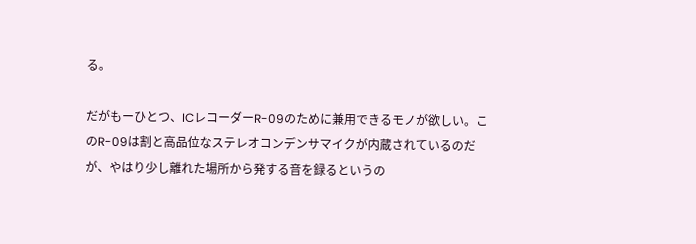る。

だがもーひとつ、ICレコーダーR-09のために兼用できるモノが欲しい。このR-09は割と高品位なステレオコンデンサマイクが内蔵されているのだが、やはり少し離れた場所から発する音を録るというの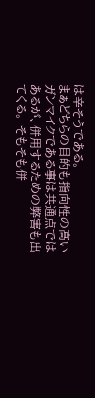は辛そうである。
まぁどちらの目的も指向性の高いガンマイクである事は共通点ではあるが、併用するための弊害も出てくる。 そもそも併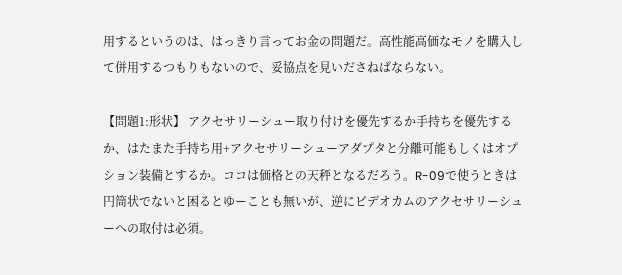用するというのは、はっきり言ってお金の問題だ。高性能高価なモノを購入して併用するつもりもないので、妥協点を見いださねばならない。

【問題1:形状】 アクセサリーシュー取り付けを優先するか手持ちを優先するか、はたまた手持ち用+アクセサリーシューアダプタと分離可能もしくはオプション装備とするか。ココは価格との天秤となるだろう。R-09で使うときは円筒状でないと困るとゆーことも無いが、逆にビデオカムのアクセサリーシューへの取付は必須。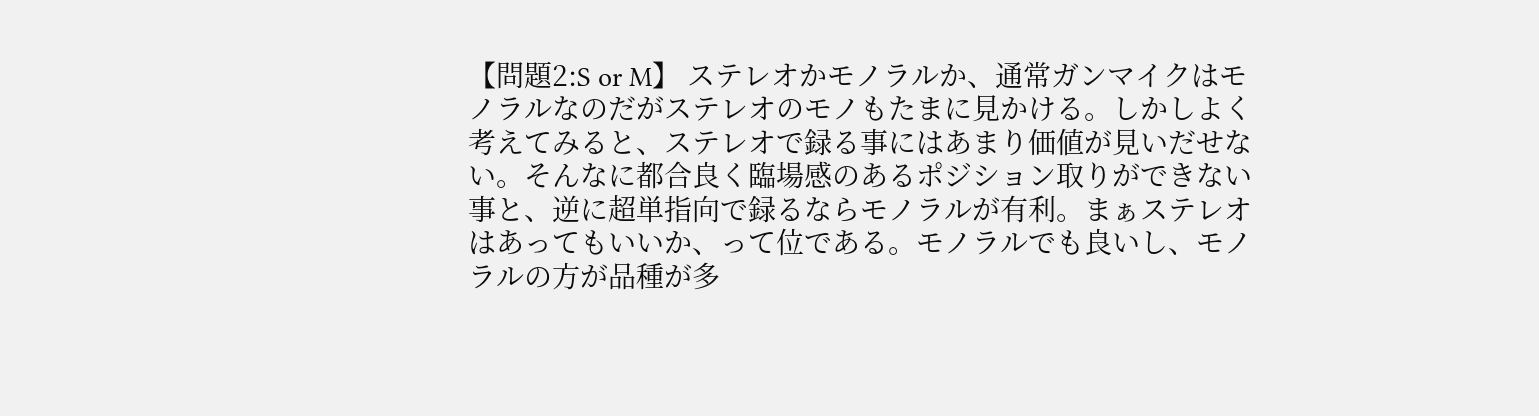【問題2:S or M】 ステレオかモノラルか、通常ガンマイクはモノラルなのだがステレオのモノもたまに見かける。しかしよく考えてみると、ステレオで録る事にはあまり価値が見いだせない。そんなに都合良く臨場感のあるポジション取りができない事と、逆に超単指向で録るならモノラルが有利。まぁステレオはあってもいいか、って位である。モノラルでも良いし、モノラルの方が品種が多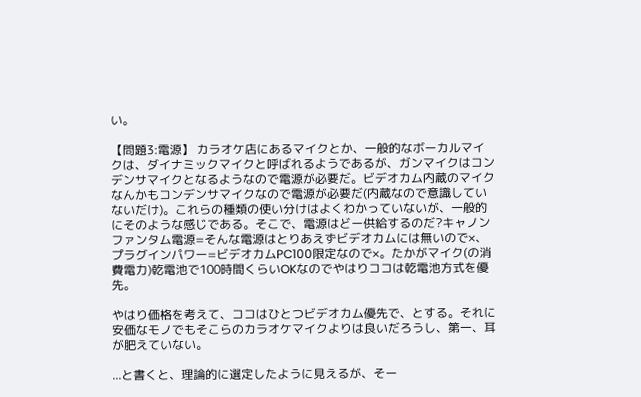い。

【問題3:電源】 カラオケ店にあるマイクとか、一般的なボーカルマイクは、ダイナミックマイクと呼ばれるようであるが、ガンマイクはコンデンサマイクとなるようなので電源が必要だ。ビデオカム内蔵のマイクなんかもコンデンサマイクなので電源が必要だ(内蔵なので意識していないだけ)。これらの種類の使い分けはよくわかっていないが、一般的にそのような感じである。そこで、電源はどー供給するのだ?キャノンファンタム電源=そんな電源はとりあえずビデオカムには無いので×、プラグインパワー=ビデオカムPC100限定なので×。たかがマイク(の消費電力)乾電池で100時間くらいOKなのでやはりココは乾電池方式を優先。

やはり価格を考えて、ココはひとつビデオカム優先で、とする。それに安価なモノでもそこらのカラオケマイクよりは良いだろうし、第一、耳が肥えていない。

...と書くと、理論的に選定したように見えるが、そー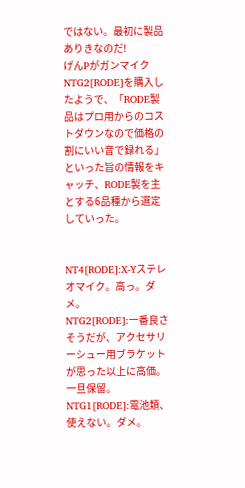ではない。最初に製品ありきなのだ!
げんPがガンマイクNTG2[RODE]を購入したようで、「RODE製品はプロ用からのコストダウンなので価格の割にいい音で録れる」といった旨の情報をキャッチ、RODE製を主とする6品種から選定していった。


NT4[RODE]:X-Yステレオマイク。高っ。ダメ。
NTG2[RODE]:一番良さそうだが、アクセサリーシュー用ブラケットが思った以上に高価。一旦保留。
NTG1[RODE]:電池類、使えない。ダメ。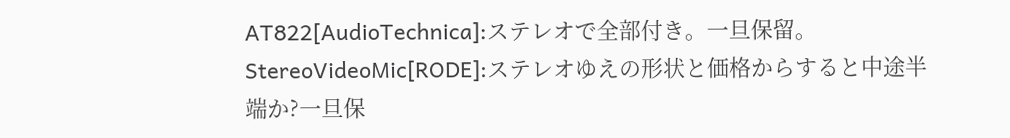AT822[AudioTechnica]:ステレオで全部付き。一旦保留。
StereoVideoMic[RODE]:ステレオゆえの形状と価格からすると中途半端か?一旦保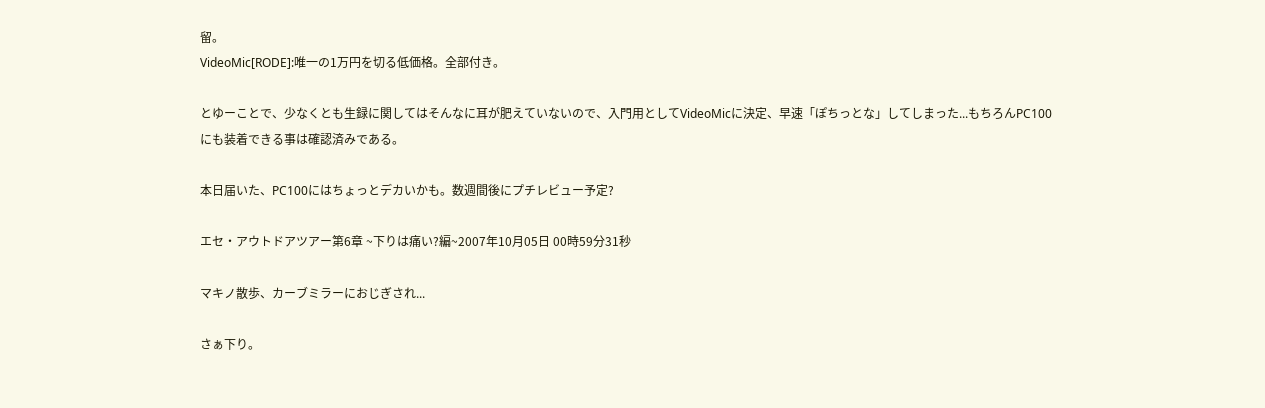留。
VideoMic[RODE]:唯一の1万円を切る低価格。全部付き。

とゆーことで、少なくとも生録に関してはそんなに耳が肥えていないので、入門用としてVideoMicに決定、早速「ぽちっとな」してしまった...もちろんPC100にも装着できる事は確認済みである。

本日届いた、PC100にはちょっとデカいかも。数週間後にプチレビュー予定?

エセ・アウトドアツアー第6章 ~下りは痛い?編~2007年10月05日 00時59分31秒

マキノ散歩、カーブミラーにおじぎされ...

さぁ下り。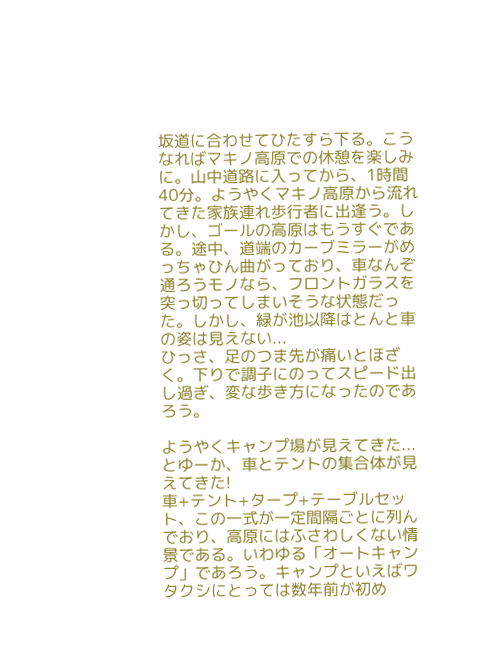坂道に合わせてひたすら下る。こうなればマキノ高原での休憩を楽しみに。山中道路に入ってから、1時間40分。ようやくマキノ高原から流れてきた家族連れ歩行者に出逢う。しかし、ゴールの高原はもうすぐである。途中、道端のカーブミラーがめっちゃひん曲がっており、車なんぞ通ろうモノなら、フロントガラスを突っ切ってしまいそうな状態だった。しかし、緑が池以降はとんと車の姿は見えない...
ひっさ、足のつま先が痛いとほざく。下りで調子にのってスピード出し過ぎ、変な歩き方になったのであろう。

ようやくキャンプ場が見えてきた...とゆーか、車とテントの集合体が見えてきた!
車+テント+タープ+テーブルセット、この一式が一定間隔ごとに列んでおり、高原にはふさわしくない情景である。いわゆる「オートキャンプ」であろう。キャンプといえばワタクシにとっては数年前が初め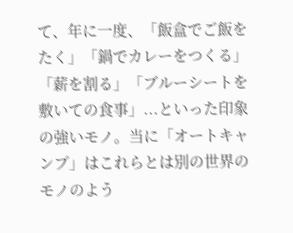て、年に一度、「飯盒でご飯をたく」「鍋でカレーをつくる」「薪を割る」「ブルーシートを敷いての食事」...といった印象の強いモノ。当に「オートキャンプ」はこれらとは別の世界のモノのよう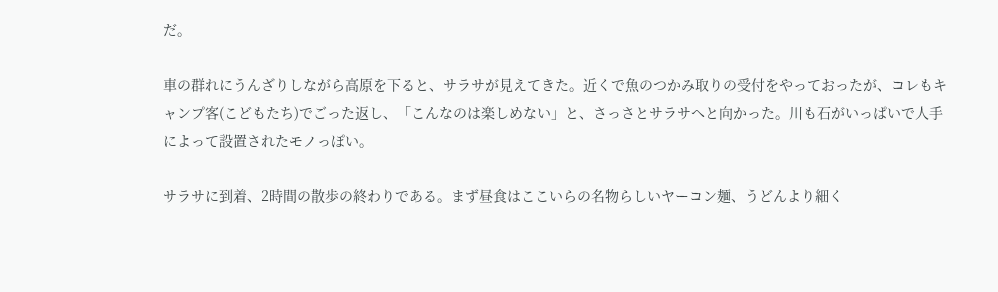だ。

車の群れにうんざりしながら高原を下ると、サラサが見えてきた。近くで魚のつかみ取りの受付をやっておったが、コレもキャンプ客(こどもたち)でごった返し、「こんなのは楽しめない」と、さっさとサラサへと向かった。川も石がいっぱいで人手によって設置されたモノっぽい。

サラサに到着、2時間の散歩の終わりである。まず昼食はここいらの名物らしいヤーコン麺、うどんより細く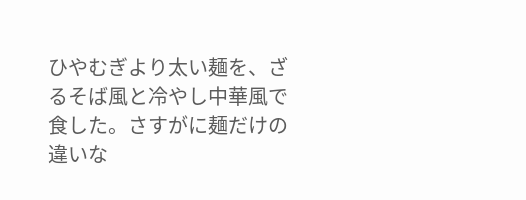ひやむぎより太い麺を、ざるそば風と冷やし中華風で食した。さすがに麺だけの違いな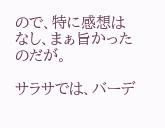ので、特に感想はなし、まぁ旨かったのだが。

サラサでは、バーデ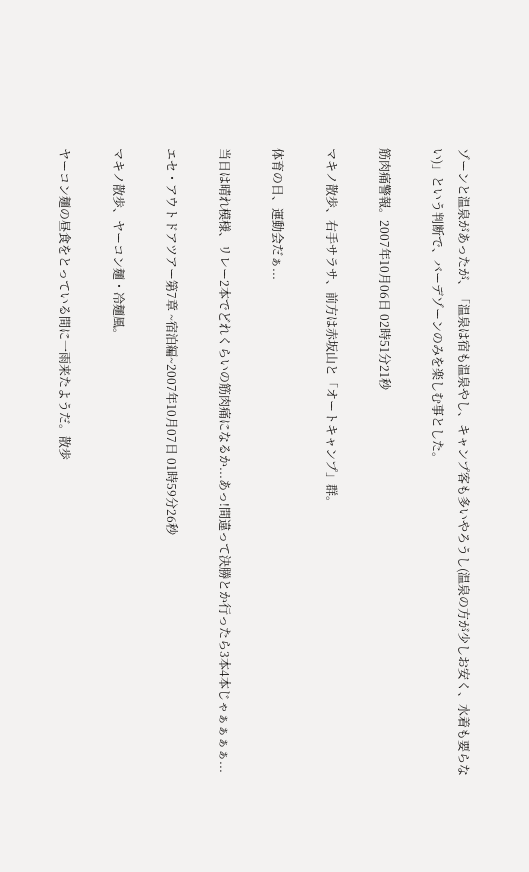ゾーンと温泉があったが、「温泉は宿も温泉やし、キャンプ客も多いやろうし(温泉の方が少しお安く、水着も要らない)」という判断で、バーデゾーンのみを楽しむ事とした。

筋肉痛警報。2007年10月06日 02時51分21秒

マキノ散歩、右手サラサ、前方は赤坂山と「オートキャンプ」群。

体育の日、運動会だぁ...

当日は晴れ模様、リレー2本でどれくらいの筋肉痛になるか...あっ!間違って決勝とか行ったら3本4本じゃぁぁぁぁ...

エセ・アウトドアツアー第7章 ~宿泊編~2007年10月07日 01時59分26秒

マキノ散歩、ヤーコン麺・冷麺風。

ヤーコン麺の昼食をとっている間に一雨来たようだ。散歩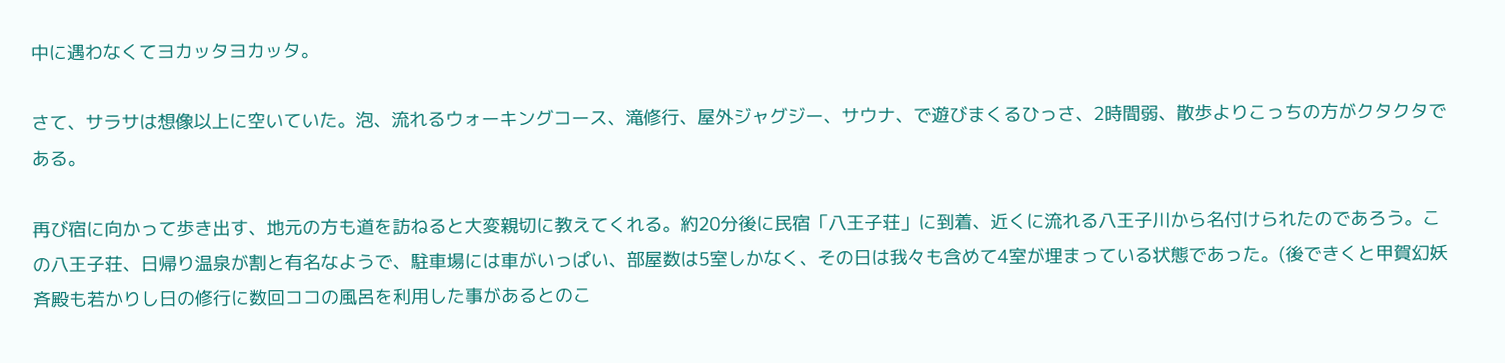中に遇わなくてヨカッタヨカッタ。

さて、サラサは想像以上に空いていた。泡、流れるウォーキングコース、滝修行、屋外ジャグジー、サウナ、で遊びまくるひっさ、2時間弱、散歩よりこっちの方がクタクタである。

再び宿に向かって歩き出す、地元の方も道を訪ねると大変親切に教えてくれる。約20分後に民宿「八王子荘」に到着、近くに流れる八王子川から名付けられたのであろう。この八王子荘、日帰り温泉が割と有名なようで、駐車場には車がいっぱい、部屋数は5室しかなく、その日は我々も含めて4室が埋まっている状態であった。(後できくと甲賀幻妖斉殿も若かりし日の修行に数回ココの風呂を利用した事があるとのこ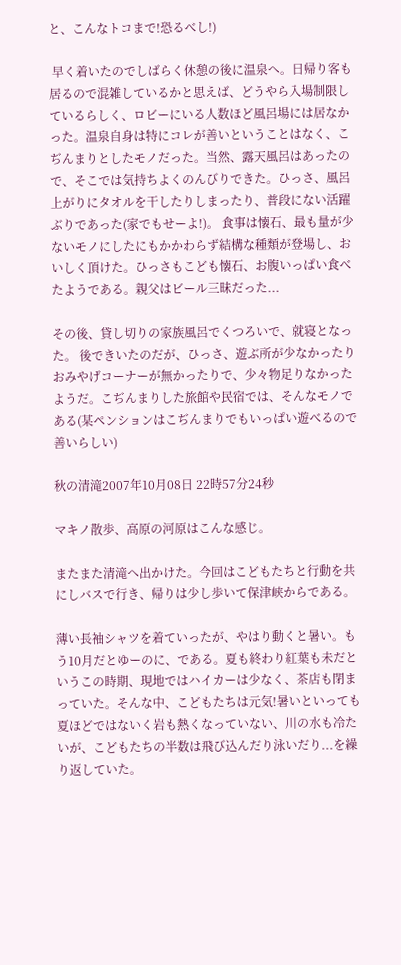と、こんなトコまで!恐るべし!)

 早く着いたのでしばらく休憩の後に温泉へ。日帰り客も居るので混雑しているかと思えば、どうやら入場制限しているらしく、ロビーにいる人数ほど風呂場には居なかった。温泉自身は特にコレが善いということはなく、こぢんまりとしたモノだった。当然、露天風呂はあったので、そこでは気持ちよくのんびりできた。ひっさ、風呂上がりにタオルを干したりしまったり、普段にない活躍ぶりであった(家でもせーよ!)。 食事は懐石、最も量が少ないモノにしたにもかかわらず結構な種類が登場し、おいしく頂けた。ひっさもこども懐石、お腹いっぱい食べたようである。親父はビール三昧だった...

その後、貸し切りの家族風呂でくつろいで、就寝となった。 後できいたのだが、ひっさ、遊ぶ所が少なかったりおみやげコーナーが無かったりで、少々物足りなかったようだ。こぢんまりした旅館や民宿では、そんなモノである(某ペンションはこぢんまりでもいっぱい遊べるので善いらしい)

秋の清滝2007年10月08日 22時57分24秒

マキノ散歩、高原の河原はこんな感じ。

またまた清滝へ出かけた。今回はこどもたちと行動を共にしバスで行き、帰りは少し歩いて保津峡からである。

薄い長袖シャツを着ていったが、やはり動くと暑い。もう10月だとゆーのに、である。夏も終わり紅葉も未だというこの時期、現地ではハイカーは少なく、茶店も閉まっていた。そんな中、こどもたちは元気!暑いといっても夏ほどではないく岩も熱くなっていない、川の水も冷たいが、こどもたちの半数は飛び込んだり泳いだり...を繰り返していた。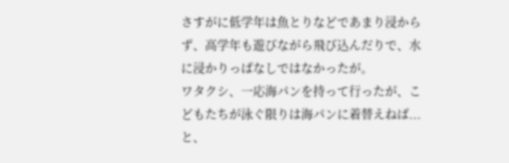さすがに低学年は魚とりなどであまり浸からず、高学年も遊びながら飛び込んだりで、水に浸かりっぱなしではなかったが。
ワタクシ、一応海パンを持って行ったが、こどもたちが泳ぐ限りは海パンに着替えねば...と、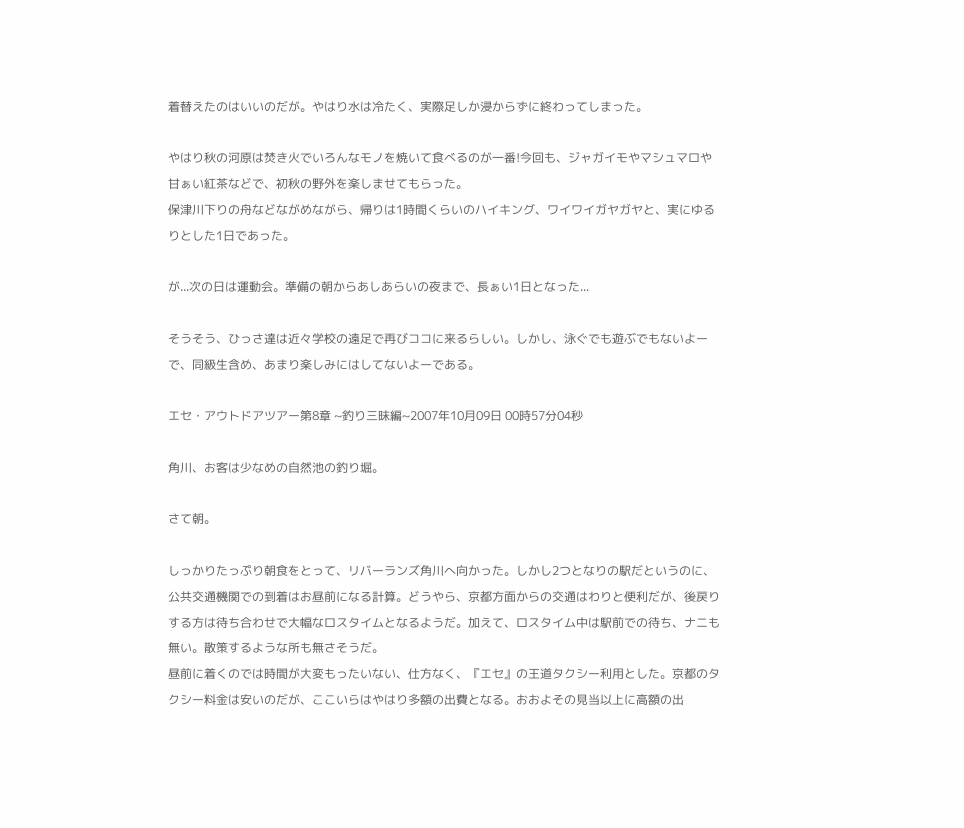着替えたのはいいのだが。やはり水は冷たく、実際足しか浸からずに終わってしまった。

やはり秋の河原は焚き火でいろんなモノを焼いて食べるのが一番!今回も、ジャガイモやマシュマロや甘ぁい紅茶などで、初秋の野外を楽しませてもらった。
保津川下りの舟などながめながら、帰りは1時間くらいのハイキング、ワイワイガヤガヤと、実にゆるりとした1日であった。

が...次の日は運動会。準備の朝からあしあらいの夜まで、長ぁい1日となった...

そうそう、ひっさ達は近々学校の遠足で再びココに来るらしい。しかし、泳ぐでも遊ぶでもないよーで、同級生含め、あまり楽しみにはしてないよーである。

エセ・アウトドアツアー第8章 ~釣り三昧編~2007年10月09日 00時57分04秒

角川、お客は少なめの自然池の釣り堀。

さて朝。

しっかりたっぷり朝食をとって、リバーランズ角川へ向かった。しかし2つとなりの駅だというのに、公共交通機関での到着はお昼前になる計算。どうやら、京都方面からの交通はわりと便利だが、後戻りする方は待ち合わせで大幅なロスタイムとなるようだ。加えて、ロスタイム中は駅前での待ち、ナニも無い。散策するような所も無さそうだ。
昼前に着くのでは時間が大変もったいない、仕方なく、『エセ』の王道タクシー利用とした。京都のタクシー料金は安いのだが、ここいらはやはり多額の出費となる。おおよその見当以上に高額の出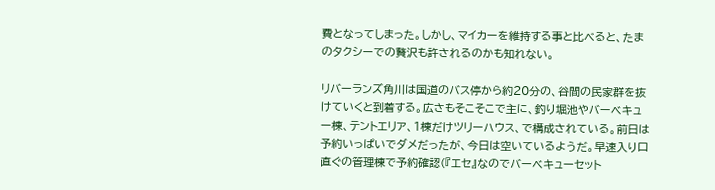費となってしまった。しかし、マイカーを維持する事と比べると、たまのタクシーでの贅沢も許されるのかも知れない。

リバーランズ角川は国道のバス停から約20分の、谷間の民家群を抜けていくと到着する。広さもそこそこで主に、釣り堀池やバーベキュー棟、テントエリア、1棟だけツリーハウス、で構成されている。前日は予約いっぱいでダメだったが、今日は空いているようだ。早速入り口直ぐの管理棟で予約確認(『エセ』なのでバーベキューセット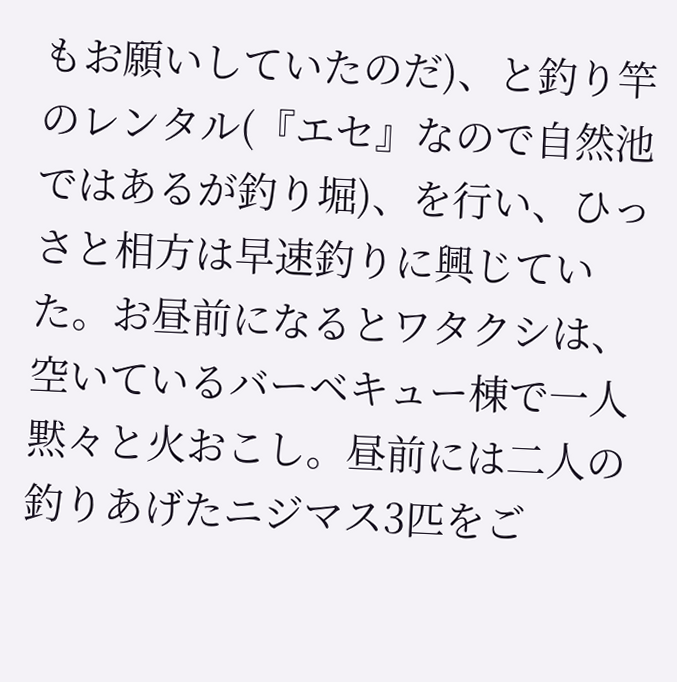もお願いしていたのだ)、と釣り竿のレンタル(『エセ』なので自然池ではあるが釣り堀)、を行い、ひっさと相方は早速釣りに興じていた。お昼前になるとワタクシは、空いているバーベキュー棟で一人黙々と火おこし。昼前には二人の釣りあげたニジマス3匹をご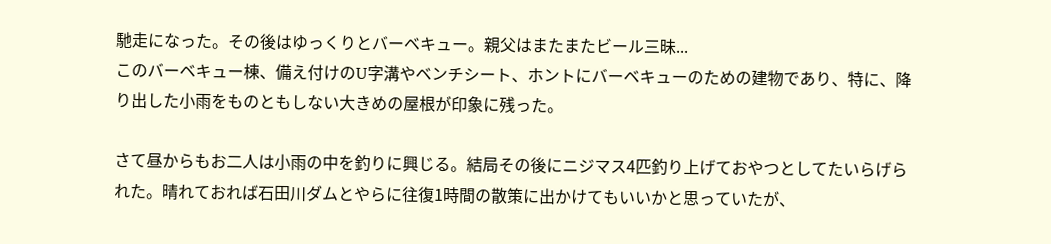馳走になった。その後はゆっくりとバーベキュー。親父はまたまたビール三昧...
このバーベキュー棟、備え付けのU字溝やベンチシート、ホントにバーベキューのための建物であり、特に、降り出した小雨をものともしない大きめの屋根が印象に残った。

さて昼からもお二人は小雨の中を釣りに興じる。結局その後にニジマス4匹釣り上げておやつとしてたいらげられた。晴れておれば石田川ダムとやらに往復1時間の散策に出かけてもいいかと思っていたが、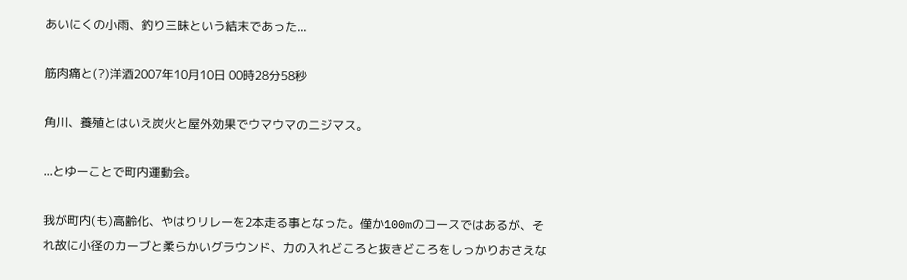あいにくの小雨、釣り三昧という結末であった...

筋肉痛と(?)洋酒2007年10月10日 00時28分58秒

角川、養殖とはいえ炭火と屋外効果でウマウマのニジマス。

...とゆーことで町内運動会。

我が町内(も)高齢化、やはりリレーを2本走る事となった。僅か100mのコースではあるが、それ故に小径のカーブと柔らかいグラウンド、力の入れどころと抜きどころをしっかりおさえな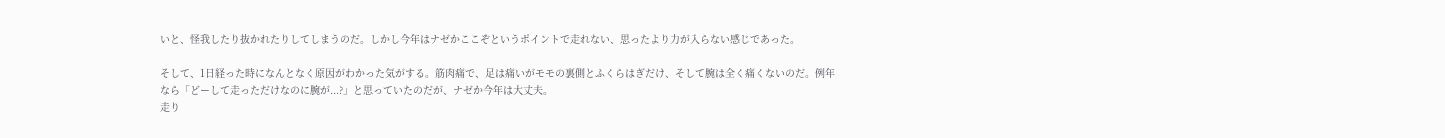いと、怪我したり抜かれたりしてしまうのだ。しかし今年はナゼかここぞというポイントで走れない、思ったより力が入らない感じであった。

そして、1日経った時になんとなく原因がわかった気がする。筋肉痛で、足は痛いがモモの裏側とふくらはぎだけ、そして腕は全く痛くないのだ。例年なら「どーして走っただけなのに腕が...?」と思っていたのだが、ナゼか今年は大丈夫。
走り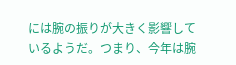には腕の振りが大きく影響しているようだ。つまり、今年は腕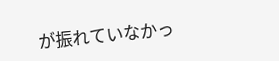が振れていなかっ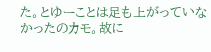た。とゆーことは足も上がっていなかったのカモ。故に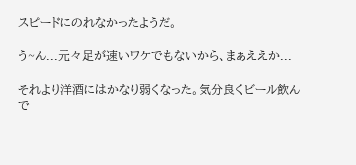スピードにのれなかったようだ。

う~ん...元々足が速いワケでもないから、まぁええか...

それより洋酒にはかなり弱くなった。気分良くビール飲んで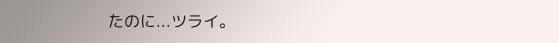たのに...ツライ。